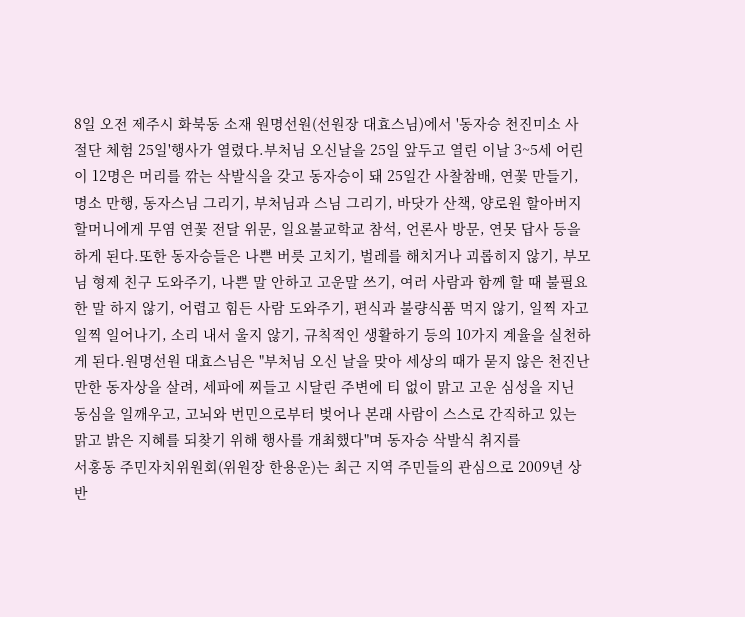8일 오전 제주시 화북동 소재 원명선원(선원장 대효스님)에서 '동자승 천진미소 사절단 체험 25일'행사가 열렸다.부처님 오신날을 25일 앞두고 열린 이날 3~5세 어린이 12명은 머리를 깎는 삭발식을 갖고 동자승이 돼 25일간 사찰참배, 연꽃 만들기, 명소 만행, 동자스님 그리기, 부처님과 스님 그리기, 바닷가 산책, 양로원 할아버지 할머니에게 무염 연꽃 전달 위문, 일요불교학교 참석, 언론사 방문, 연못 답사 등을 하게 된다.또한 동자승들은 나쁜 버릇 고치기, 벌레를 해치거나 괴롭히지 않기, 부모님 형제 친구 도와주기, 나쁜 말 안하고 고운말 쓰기, 여러 사람과 함께 할 때 불필요한 말 하지 않기, 어렵고 힘든 사람 도와주기, 편식과 불량식품 먹지 않기, 일찍 자고 일찍 일어나기, 소리 내서 울지 않기, 규칙적인 생활하기 등의 10가지 계율을 실천하게 된다.원명선원 대효스님은 "부처님 오신 날을 맞아 세상의 때가 묻지 않은 천진난만한 동자상을 살려, 세파에 찌들고 시달린 주변에 티 없이 맑고 고운 심성을 지닌 동심을 일깨우고, 고뇌와 번민으로부터 벚어나 본래 사람이 스스로 간직하고 있는 맑고 밝은 지혜를 되찾기 위해 행사를 개최했다"며 동자승 삭발식 취지를
서홍동 주민자치위원회(위원장 한용운)는 최근 지역 주민들의 관심으로 2009년 상반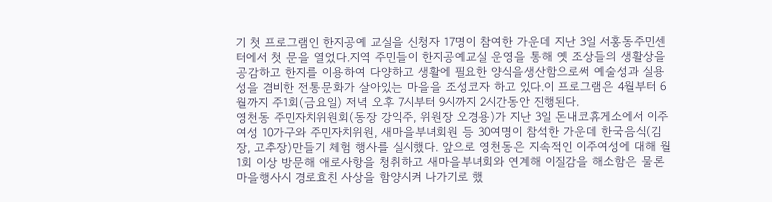기 첫 프로그램인 한지공예 교실을 신청자 17명이 참여한 가운데 지난 3일 서홍동주민센터에서 첫 문을 열었다.지역 주민들이 한지공예교실 운영을 통해 옛 조상들의 생활상을 공감하고 한지를 이용하여 다양하고 생활에 필요한 양식을생산함으로써 예술성과 실용성을 겸비한 전통문화가 살아있는 마을을 조성코자 하고 있다.이 프로그램은 4월부터 6월까지 주1회(금요일) 저녁 오후 7시부터 9시까지 2시간동안 진행된다.
영천동 주민자치위원회(동장 강익주, 위원장 오경용)가 지난 3일 돈내코휴게소에서 이주여성 10가구와 주민자치위원, 새마을부녀회원 등 30여명이 참석한 가운데 한국음식(김장, 고추장)만들기 체험 행사를 실시했다. 앞으로 영천동은 지속적인 이주여성에 대해 월1회 이상 방문해 애로사항을 청취하고 새마을부녀회와 연계해 이질감을 해소함은 물론 마을행사시 경로효친 사상을 함양시켜 나가기로 했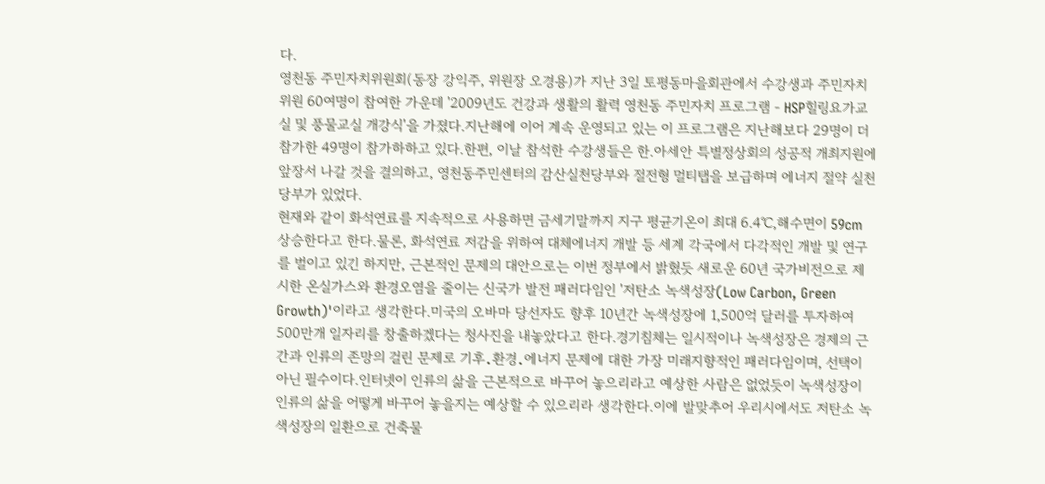다.
영천동 주민자치위원회(동장 강익주, 위원장 오경용)가 지난 3일 토평동마을회관에서 수강생과 주민자치위원 60여명이 참여한 가운데 '2009년도 건강과 생활의 활력 영천동 주민자치 프로그램 - HSP힐링요가교실 및 풍물교실 개강식'을 가졌다.지난해에 이어 계속 운영되고 있는 이 프로그램은 지난해보다 29명이 더 참가한 49명이 참가하하고 있다.한편, 이날 참석한 수강생들은 한.아세안 특별정상회의 성공적 개최지원에 앞장서 나갈 것을 결의하고, 영천동주민센터의 감산실천당부와 절전형 멀티탭을 보급하며 에너지 절약 실천 당부가 있었다.
현재와 같이 화석연료를 지속적으로 사용하면 금세기말까지 지구 평균기온이 최대 6.4℃,해수면이 59cm 상승한다고 한다.물론, 화석연료 저감을 위하여 대체에너지 개발 등 세계 각국에서 다각적인 개발 및 연구를 벌이고 있긴 하지만, 근본적인 문제의 대안으로는 이번 정부에서 밝혔듯 새로운 60년 국가비전으로 제시한 온실가스와 환경오염을 줄이는 신국가 발전 패러다임인 '저탄소 녹색성장(Low Carbon, Green Growth)'이라고 생각한다.미국의 오바마 당선자도 향후 10년간 녹색성장에 1,500억 달러를 투자하여 500만개 일자리를 창출하겠다는 청사진을 내놓았다고 한다.경기침체는 일시적이나 녹색성장은 경제의 근간과 인류의 존망의 걸린 문제로 기후․환경․에너지 문제에 대한 가장 미래지향적인 패러다임이며, 선택이 아닌 필수이다.인터넷이 인류의 삶을 근본적으로 바꾸어 놓으리라고 예상한 사람은 없었듯이 녹색성장이 인류의 삶을 어떻게 바꾸어 놓을지는 예상할 수 있으리라 생각한다.이에 발맞추어 우리시에서도 저탄소 녹색성장의 일환으로 건축물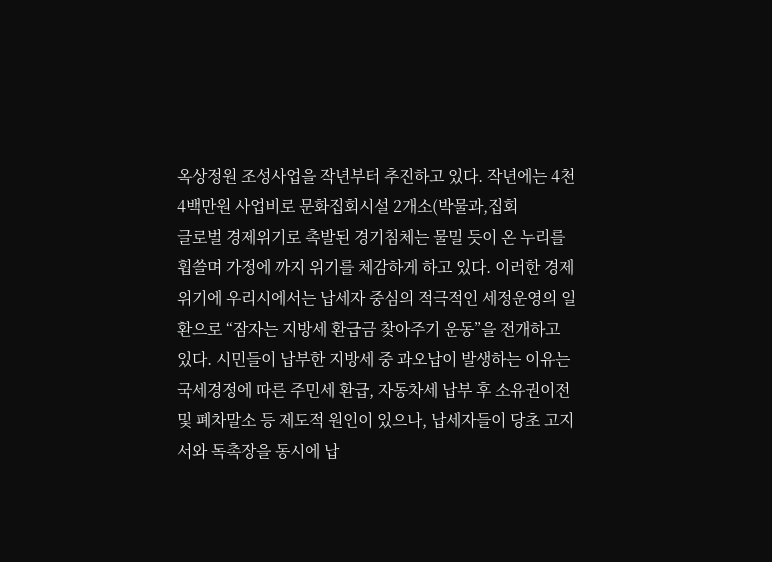옥상정원 조성사업을 작년부터 추진하고 있다. 작년에는 4천4백만원 사업비로 문화집회시설 2개소(박물과,집회
글로벌 경제위기로 촉발된 경기침체는 물밀 듯이 온 누리를 휩쓸며 가정에 까지 위기를 체감하게 하고 있다. 이러한 경제위기에 우리시에서는 납세자 중심의 적극적인 세정운영의 일환으로 “잠자는 지방세 환급금 찾아주기 운동”을 전개하고 있다. 시민들이 납부한 지방세 중 과오납이 발생하는 이유는 국세경정에 따른 주민세 환급, 자동차세 납부 후 소유권이전 및 폐차말소 등 제도적 원인이 있으나, 납세자들이 당초 고지서와 독촉장을 동시에 납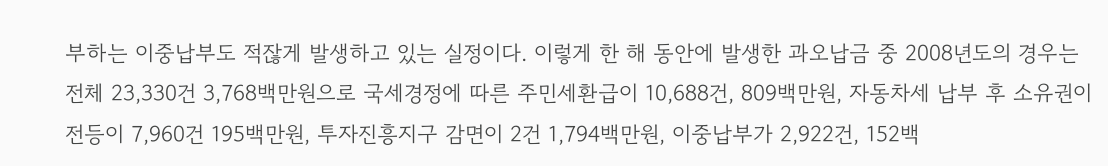부하는 이중납부도 적잖게 발생하고 있는 실정이다. 이렇게 한 해 동안에 발생한 과오납금 중 2008년도의 경우는 전체 23,330건 3,768백만원으로 국세경정에 따른 주민세환급이 10,688건, 809백만원, 자동차세 납부 후 소유권이전등이 7,960건 195백만원, 투자진흥지구 감면이 2건 1,794백만원, 이중납부가 2,922건, 152백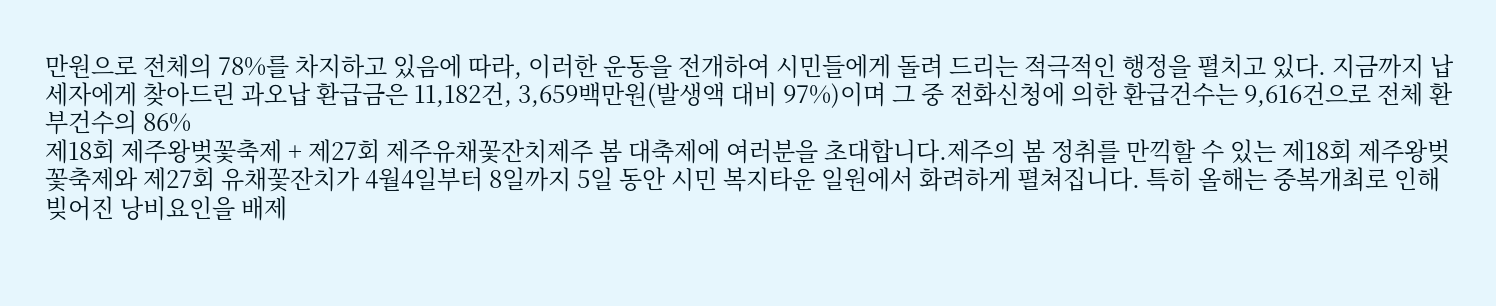만원으로 전체의 78%를 차지하고 있음에 따라, 이러한 운동을 전개하여 시민들에게 돌려 드리는 적극적인 행정을 펼치고 있다. 지금까지 납세자에게 찾아드린 과오납 환급금은 11,182건, 3,659백만원(발생액 대비 97%)이며 그 중 전화신청에 의한 환급건수는 9,616건으로 전체 환부건수의 86%
제18회 제주왕벚꽃축제 + 제27회 제주유채꽃잔치제주 봄 대축제에 여러분을 초대합니다.제주의 봄 정취를 만끽할 수 있는 제18회 제주왕벚꽃축제와 제27회 유채꽃잔치가 4월4일부터 8일까지 5일 동안 시민 복지타운 일원에서 화려하게 펼쳐집니다. 특히 올해는 중복개최로 인해 빚어진 낭비요인을 배제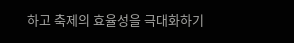하고 축제의 효율성을 극대화하기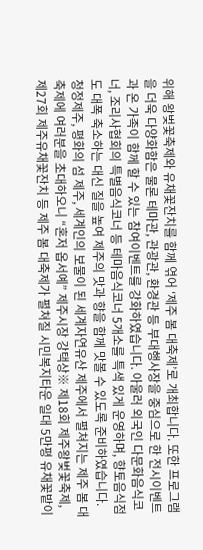위해 왕벚꽃축제와 유채꽃잔치를 함께 엮어 ‘제주 봄 대축제’로 개최합니다. 또한 프로그램을 더욱 다양화함은 물론 테마관, 관광관, 환경관 등 부대행사장을 중심으로 한 전시이벤트과 온 가족이 함께 할 수 있는 참여이벤트를 강화하였습니다. 아울러 외국인 다문화음식코너, 조리사협회의 특별음식코너 등 테마음식코너 5개소를 특색 있게 운영하며, 향토음식점도 대폭 축소하는 대신 질을 높여 제주의 맛과 향을 함께 맛볼 수 있도록 준비하였습니다. 청정제주, 평화의 섬 제주, 세계인의 보물이 된 세계자연유산 제주에서 펼쳐지는 제주 봄 대축제에 여러분을 초대하오니 “혼저 옵서예” 제주시장 강택상※ 제18회 제주왕벚꽃축제, 제27회 제주유채꽃잔치 등 제주 봄 대축제가 펼쳐질 시민복지타운 일대 5만평 유채꽃밭이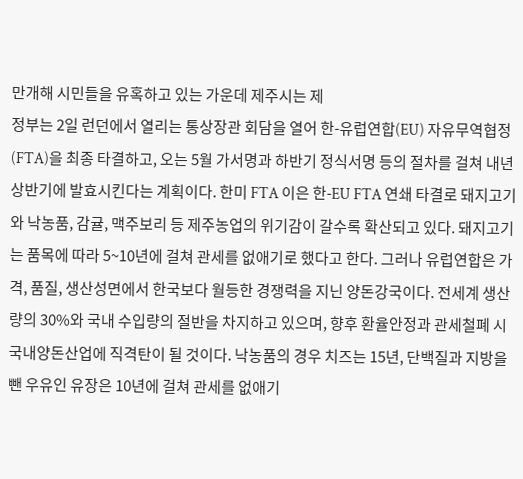만개해 시민들을 유혹하고 있는 가운데 제주시는 제
정부는 2일 런던에서 열리는 통상장관 회담을 열어 한-유럽연합(EU) 자유무역협정(FTA)을 최종 타결하고, 오는 5월 가서명과 하반기 정식서명 등의 절차를 걸쳐 내년 상반기에 발효시킨다는 계획이다. 한미 FTA 이은 한-EU FTA 연쇄 타결로 돼지고기와 낙농품, 감귤, 맥주보리 등 제주농업의 위기감이 갈수록 확산되고 있다. 돼지고기는 품목에 따라 5~10년에 걸쳐 관세를 없애기로 했다고 한다. 그러나 유럽연합은 가격, 품질, 생산성면에서 한국보다 월등한 경쟁력을 지닌 양돈강국이다. 전세계 생산량의 30%와 국내 수입량의 절반을 차지하고 있으며, 향후 환율안정과 관세철폐 시 국내양돈산업에 직격탄이 될 것이다. 낙농품의 경우 치즈는 15년, 단백질과 지방을 뺀 우유인 유장은 10년에 걸쳐 관세를 없애기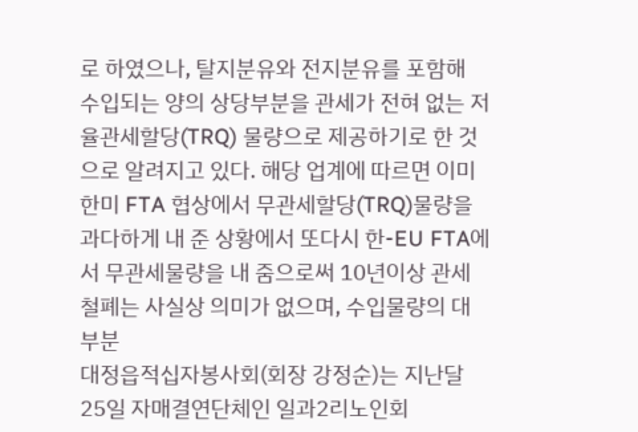로 하였으나, 탈지분유와 전지분유를 포함해 수입되는 양의 상당부분을 관세가 전혀 없는 저율관세할당(TRQ) 물량으로 제공하기로 한 것으로 알려지고 있다. 해당 업계에 따르면 이미 한미 FTA 협상에서 무관세할당(TRQ)물량을 과다하게 내 준 상황에서 또다시 한-EU FTA에서 무관세물량을 내 줌으로써 10년이상 관세철폐는 사실상 의미가 없으며, 수입물량의 대부분
대정읍적십자봉사회(회장 강정순)는 지난달 25일 자매결연단체인 일과2리노인회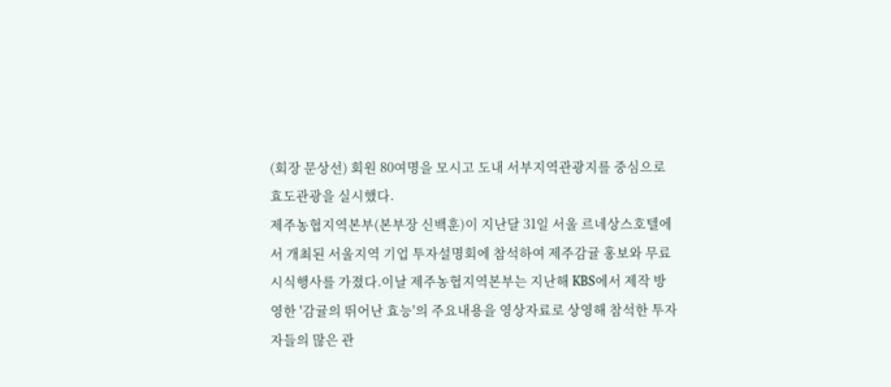(회장 문상선) 회원 80여명을 모시고 도내 서부지역관광지를 중심으로 효도관광을 실시했다.
제주농협지역본부(본부장 신백훈)이 지난달 31일 서울 르네상스호텔에서 개최된 서울지역 기업 투자설명회에 참석하여 제주감귤 홍보와 무료 시식행사를 가졌다.이날 제주농협지역본부는 지난해 KBS에서 제작 방영한 '감귤의 뛰어난 효능'의 주요내용을 영상자료로 상영해 참석한 투자자들의 많은 관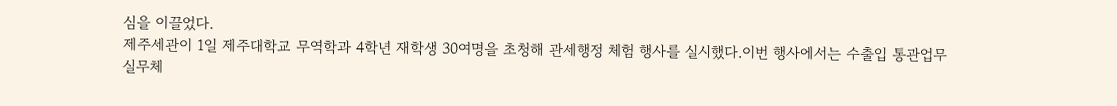심을 이끌었다.
제주세관이 1일 제주대학교 무역학과 4학년 재학생 30여명을 초청해 관세행정 체험 행사를 실시했다.이번 행사에서는 수출입 통관업무 실무체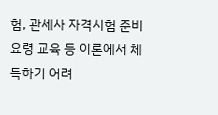험, 관세사 자격시험 준비요령 교육 등 이론에서 체득하기 어려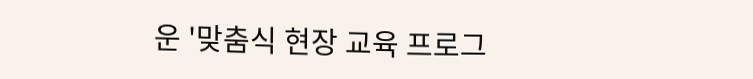운 '맞춤식 현장 교육 프로그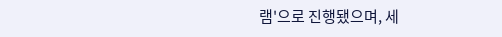램'으로 진행됐으며, 세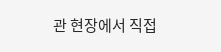관 현장에서 직접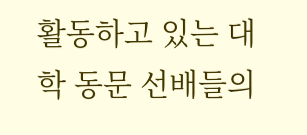활동하고 있는 대학 동문 선배들의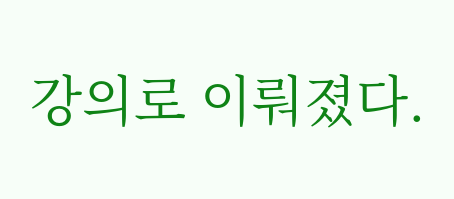강의로 이뤄졌다.